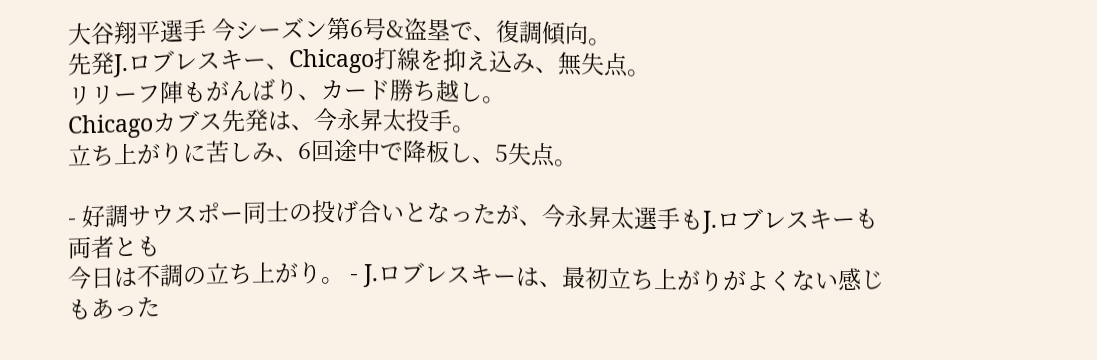大谷翔平選手 今シーズン第6号&盗塁で、復調傾向。
先発J.ロブレスキー、Chicago打線を抑え込み、無失点。
リリーフ陣もがんばり、カード勝ち越し。
Chicagoカブス先発は、今永昇太投手。
立ち上がりに苦しみ、6回途中で降板し、5失点。

- 好調サウスポー同士の投げ合いとなったが、今永昇太選手もJ.ロブレスキーも両者とも
今日は不調の立ち上がり。 - J.ロブレスキーは、最初立ち上がりがよくない感じもあった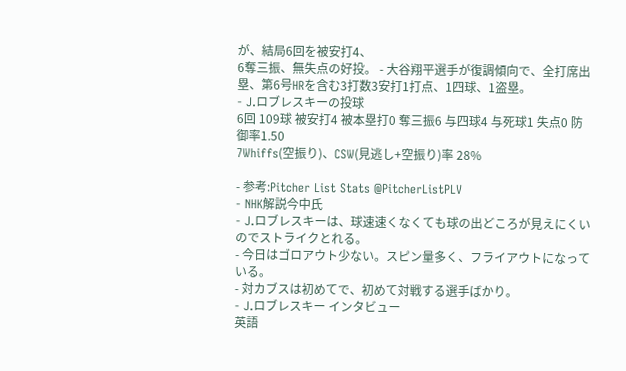が、結局6回を被安打4、
6奪三振、無失点の好投。 - 大谷翔平選手が復調傾向で、全打席出塁、第6号HRを含む3打数3安打1打点、1四球、1盗塁。
- J.ロブレスキーの投球
6回 109球 被安打4 被本塁打0 奪三振6 与四球4 与死球1 失点0 防御率1.50
7Whiffs(空振り)、CSW(見逃し+空振り)率 28%

- 参考:Pitcher List Stats @PitcherListPLV
- NHK解説今中氏
- J.ロブレスキーは、球速速くなくても球の出どころが見えにくいのでストライクとれる。
- 今日はゴロアウト少ない。スピン量多く、フライアウトになっている。
- 対カブスは初めてで、初めて対戦する選手ばかり。
- J.ロブレスキー インタビュー
英語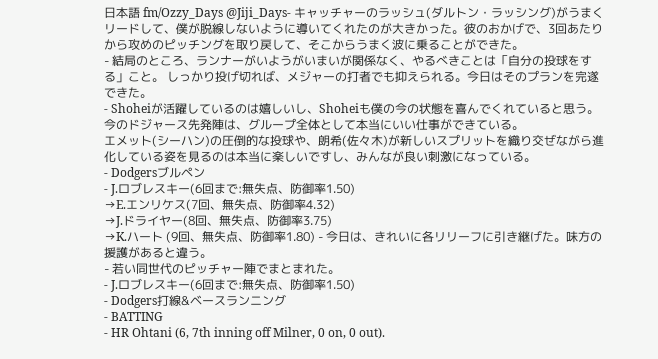日本語 fm/Ozzy_Days @Jiji_Days- キャッチャーのラッシュ(ダルトン・ラッシング)がうまくリードして、僕が脱線しないように導いてくれたのが大きかった。彼のおかげで、3回あたりから攻めのピッチングを取り戻して、そこからうまく波に乗ることができた。
- 結局のところ、ランナーがいようがいまいが関係なく、やるべきことは「自分の投球をする」こと。 しっかり投げ切れば、メジャーの打者でも抑えられる。今日はそのプランを完遂できた。
- Shoheiが活躍しているのは嬉しいし、Shoheiも僕の今の状態を喜んでくれていると思う。
今のドジャース先発陣は、グループ全体として本当にいい仕事ができている。
エメット(シーハン)の圧倒的な投球や、朗希(佐々木)が新しいスプリットを織り交ぜながら進化している姿を見るのは本当に楽しいですし、みんなが良い刺激になっている。
- Dodgersブルペン
- J.ロブレスキー(6回まで:無失点、防御率1.50)
→E.エンリケス(7回、無失点、防御率4.32)
→J.ドライヤー(8回、無失点、防御率3.75)
→K.ハート (9回、無失点、防御率1.80) - 今日は、きれいに各リリーフに引き継げた。味方の援護があると違う。
- 若い同世代のピッチャー陣でまとまれた。
- J.ロブレスキー(6回まで:無失点、防御率1.50)
- Dodgers打線&ベースランニング
- BATTING
- HR Ohtani (6, 7th inning off Milner, 0 on, 0 out).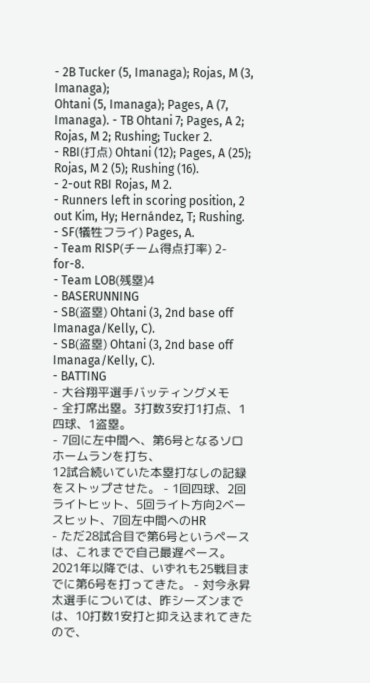- 2B Tucker (5, Imanaga); Rojas, M (3, Imanaga);
Ohtani (5, Imanaga); Pages, A (7, Imanaga). - TB Ohtani 7; Pages, A 2; Rojas, M 2; Rushing; Tucker 2.
- RBI(打点) Ohtani (12); Pages, A (25); Rojas, M 2 (5); Rushing (16).
- 2-out RBI Rojas, M 2.
- Runners left in scoring position, 2 out Kim, Hy; Hernández, T; Rushing.
- SF(犠牲フライ) Pages, A.
- Team RISP(チーム得点打率) 2-for-8.
- Team LOB(残塁)4
- BASERUNNING
- SB(盗塁) Ohtani (3, 2nd base off Imanaga/Kelly, C).
- SB(盗塁) Ohtani (3, 2nd base off Imanaga/Kelly, C).
- BATTING
- 大谷翔平選手バッティングメモ
- 全打席出塁。3打数3安打1打点、1四球、1盗塁。
- 7回に左中間へ、第6号となるソロホームランを打ち、
12試合続いていた本塁打なしの記録をストップさせた。 - 1回四球、2回ライトヒット、5回ライト方向2ベースヒット、7回左中間へのHR
- ただ28試合目で第6号というペースは、これまでで自己最遅ペース。
2021年以降では、いずれも25戦目までに第6号を打ってきた。 - 対今永昇太選手については、昨シーズンまでは、10打数1安打と抑え込まれてきたので、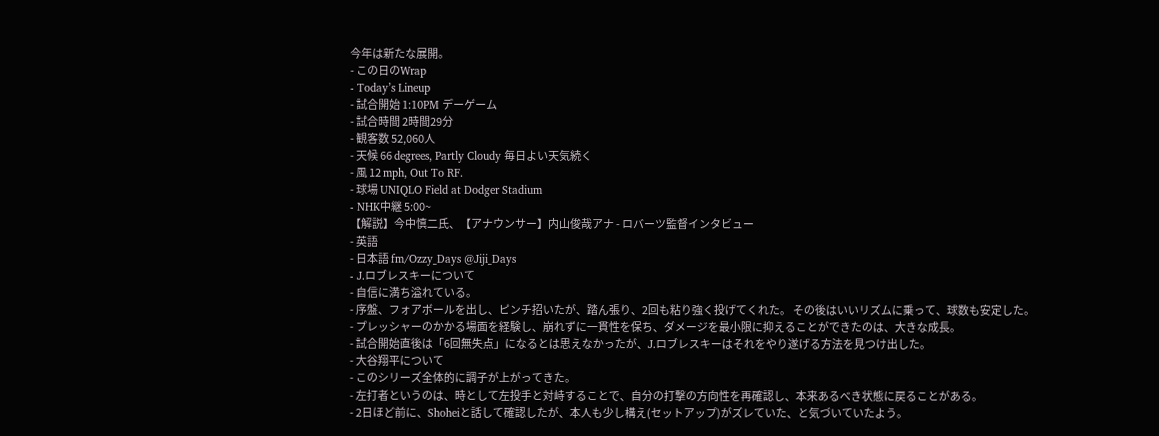今年は新たな展開。
- この日のWrap
- Today’s Lineup
- 試合開始 1:10PM デーゲーム
- 試合時間 2時間29分
- 観客数 52,060人
- 天候 66 degrees, Partly Cloudy 毎日よい天気続く
- 風 12 mph, Out To RF.
- 球場 UNIQLO Field at Dodger Stadium
- NHK中継 5:00~
【解説】今中慎二氏、【アナウンサー】内山俊哉アナ - ロバーツ監督インタビュー
- 英語
- 日本語 fm/Ozzy_Days @Jiji_Days
- J.ロブレスキーについて
- 自信に満ち溢れている。
- 序盤、フォアボールを出し、ピンチ招いたが、踏ん張り、2回も粘り強く投げてくれた。 その後はいいリズムに乗って、球数も安定した。
- プレッシャーのかかる場面を経験し、崩れずに一貫性を保ち、ダメージを最小限に抑えることができたのは、大きな成長。
- 試合開始直後は「6回無失点」になるとは思えなかったが、J.ロブレスキーはそれをやり遂げる方法を見つけ出した。
- 大谷翔平について
- このシリーズ全体的に調子が上がってきた。
- 左打者というのは、時として左投手と対峙することで、自分の打撃の方向性を再確認し、本来あるべき状態に戻ることがある。
- 2日ほど前に、Shoheiと話して確認したが、本人も少し構え(セットアップ)がズレていた、と気づいていたよう。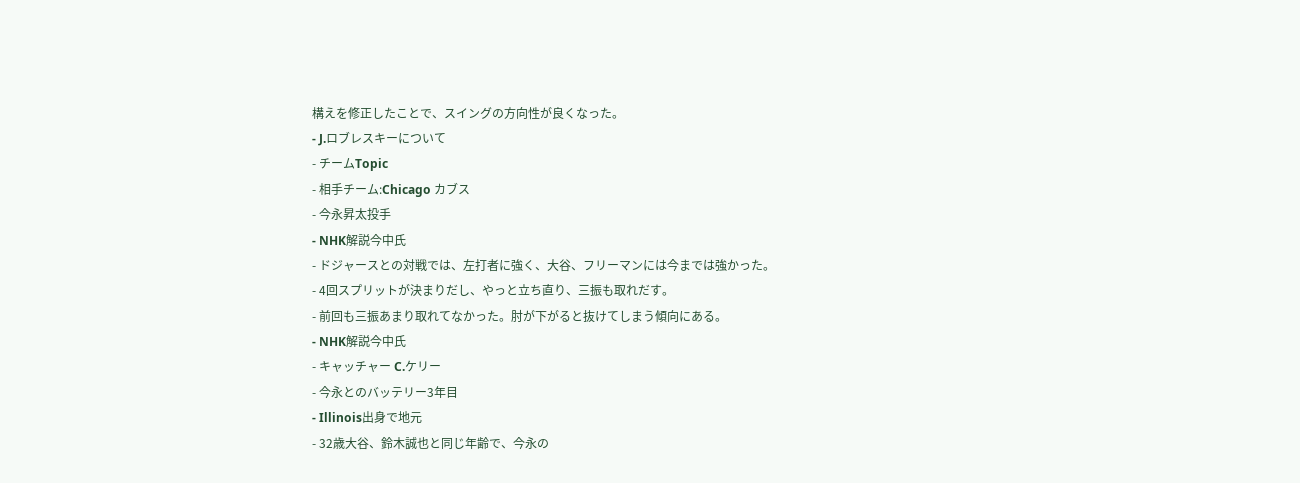構えを修正したことで、スイングの方向性が良くなった。
- J.ロブレスキーについて
- チームTopic
- 相手チーム:Chicago カブス
- 今永昇太投手
- NHK解説今中氏
- ドジャースとの対戦では、左打者に強く、大谷、フリーマンには今までは強かった。
- 4回スプリットが決まりだし、やっと立ち直り、三振も取れだす。
- 前回も三振あまり取れてなかった。肘が下がると抜けてしまう傾向にある。
- NHK解説今中氏
- キャッチャー C.ケリー
- 今永とのバッテリー3年目
- Illinois出身で地元
- 32歳大谷、鈴木誠也と同じ年齢で、今永の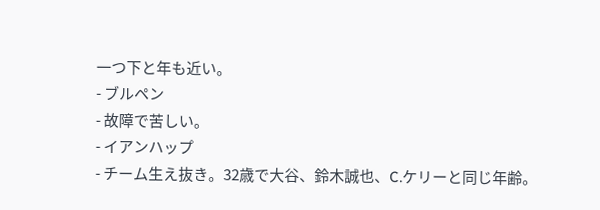一つ下と年も近い。
- ブルペン
- 故障で苦しい。
- イアンハップ
- チーム生え抜き。32歳で大谷、鈴木誠也、C.ケリーと同じ年齢。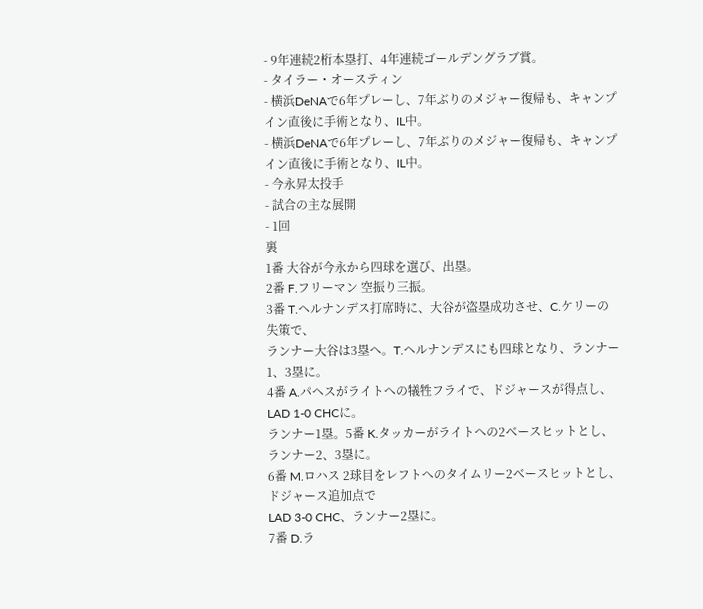- 9年連続2桁本塁打、4年連続ゴールデングラブ賞。
- タイラー・オースティン
- 横浜DeNAで6年プレーし、7年ぶりのメジャー復帰も、キャンプイン直後に手術となり、IL中。
- 横浜DeNAで6年プレーし、7年ぶりのメジャー復帰も、キャンプイン直後に手術となり、IL中。
- 今永昇太投手
- 試合の主な展開
- 1回
裏
1番 大谷が今永から四球を選び、出塁。
2番 F.フリーマン 空振り三振。
3番 T.ヘルナンデス打席時に、大谷が盗塁成功させ、C.ケリーの失策で、
ランナー大谷は3塁へ。T.ヘルナンデスにも四球となり、ランナー1、3塁に。
4番 A.パヘスがライトへの犠牲フライで、ドジャースが得点し、LAD 1-0 CHCに。
ランナー1塁。5番 K.タッカーがライトへの2ベースヒットとし、ランナー2、3塁に。
6番 M.ロハス 2球目をレフトへのタイムリー2ベースヒットとし、ドジャース追加点で
LAD 3-0 CHC、ランナー2塁に。
7番 D.ラ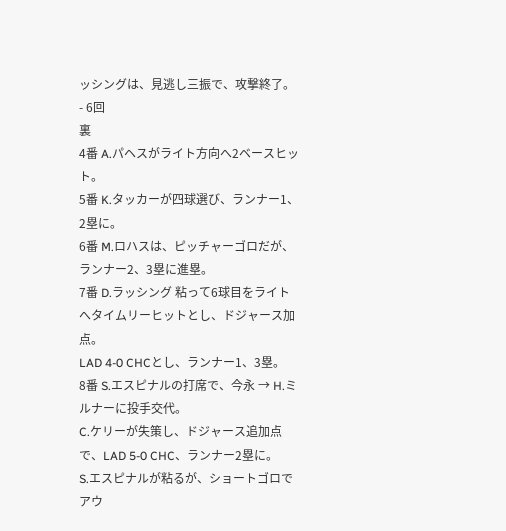ッシングは、見逃し三振で、攻撃終了。 - 6回
裏
4番 A.パヘスがライト方向へ2ベースヒット。
5番 K.タッカーが四球選び、ランナー1、2塁に。
6番 M.ロハスは、ピッチャーゴロだが、ランナー2、3塁に進塁。
7番 D.ラッシング 粘って6球目をライトへタイムリーヒットとし、ドジャース加点。
LAD 4-0 CHCとし、ランナー1、3塁。
8番 S.エスピナルの打席で、今永 → H.ミルナーに投手交代。
C.ケリーが失策し、ドジャース追加点で、LAD 5-0 CHC、ランナー2塁に。
S.エスピナルが粘るが、ショートゴロでアウ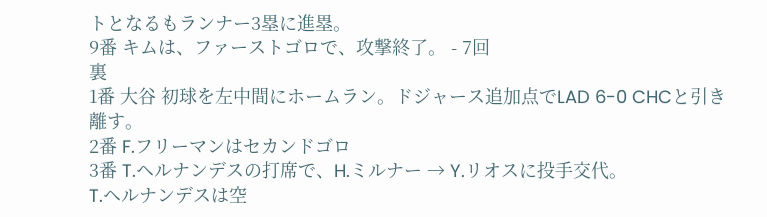トとなるもランナー3塁に進塁。
9番 キムは、ファーストゴロで、攻撃終了。 - 7回
裏
1番 大谷 初球を左中間にホームラン。ドジャース追加点でLAD 6-0 CHCと引き離す。
2番 F.フリーマンはセカンドゴロ
3番 T.ヘルナンデスの打席で、H.ミルナー → Y.リオスに投手交代。
T.ヘルナンデスは空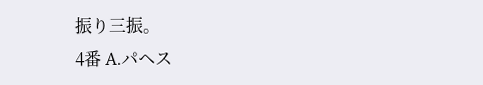振り三振。
4番 A.パヘス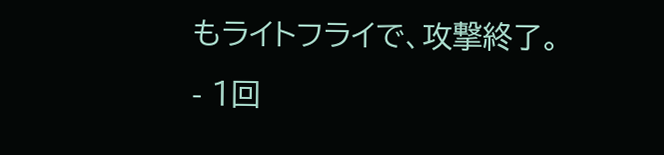もライトフライで、攻撃終了。
- 1回